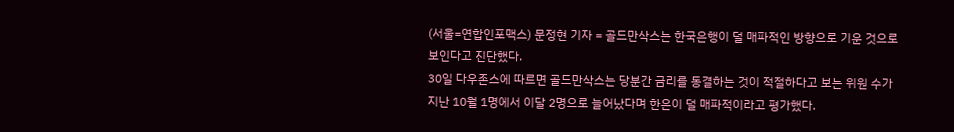(서울=연합인포맥스) 문정현 기자 = 골드만삭스는 한국은행이 덜 매파적인 방향으로 기운 것으로 보인다고 진단했다.
30일 다우존스에 따르면 골드만삭스는 당분간 금리를 동결하는 것이 적절하다고 보는 위원 수가 지난 10월 1명에서 이달 2명으로 늘어났다며 한은이 덜 매파적이라고 평가했다.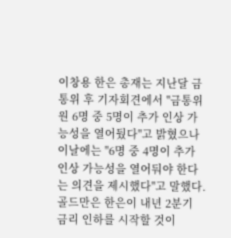이창용 한은 총재는 지난달 금통위 후 기자회견에서 "금통위원 6명 중 5명이 추가 인상 가능성을 열어뒀다"고 밝혔으나 이날에는 "6명 중 4명이 추가 인상 가능성을 열어둬야 한다는 의견을 제시했다"고 말했다.
골드만은 한은이 내년 2분기 금리 인하를 시작할 것이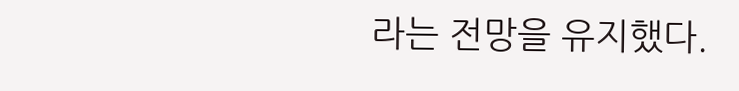라는 전망을 유지했다.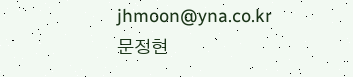jhmoon@yna.co.kr
문정현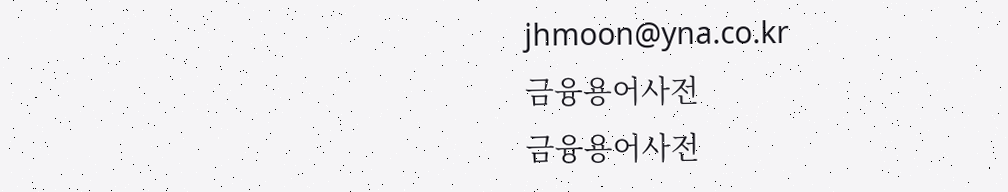jhmoon@yna.co.kr
금융용어사전
금융용어사전